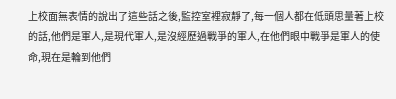上校面無表情的說出了這些話之後,監控室裡寂靜了,每一個人都在低頭思量著上校的話,他們是軍人,是現代軍人,是沒經歷過戰爭的軍人,在他們眼中戰爭是軍人的使命,現在是輪到他們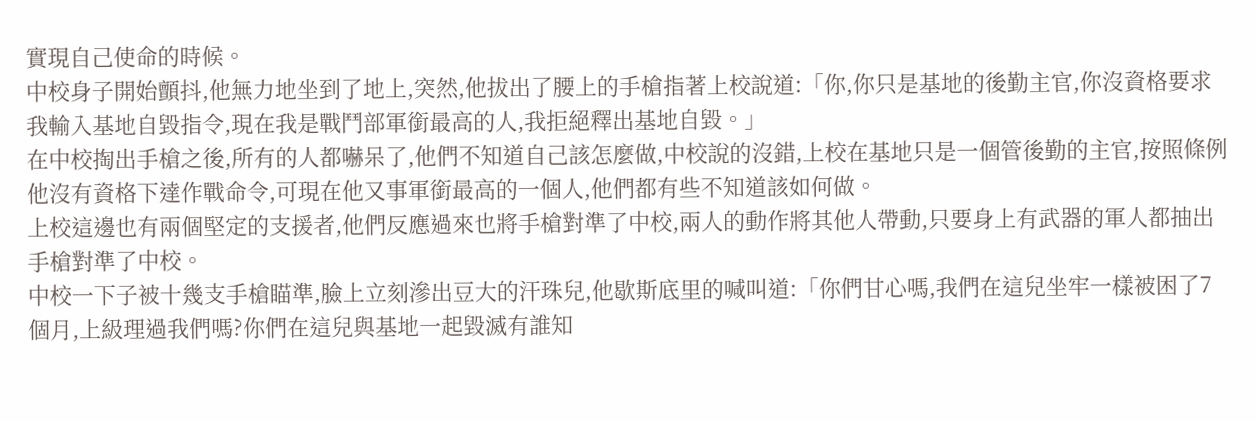實現自己使命的時候。
中校身子開始顫抖,他無力地坐到了地上,突然,他拔出了腰上的手槍指著上校說道:「你,你只是基地的後勤主官,你沒資格要求我輸入基地自毀指令,現在我是戰鬥部軍銜最高的人,我拒絕釋出基地自毀。」
在中校掏出手槍之後,所有的人都嚇呆了,他們不知道自己該怎麼做,中校說的沒錯,上校在基地只是一個管後勤的主官,按照條例他沒有資格下達作戰命令,可現在他又事軍銜最高的一個人,他們都有些不知道該如何做。
上校這邊也有兩個堅定的支援者,他們反應過來也將手槍對準了中校,兩人的動作將其他人帶動,只要身上有武器的軍人都抽出手槍對準了中校。
中校一下子被十幾支手槍瞄準,臉上立刻滲出豆大的汗珠兒,他歇斯底里的喊叫道:「你們甘心嗎,我們在這兒坐牢一樣被困了7個月,上級理過我們嗎?你們在這兒與基地一起毀滅有誰知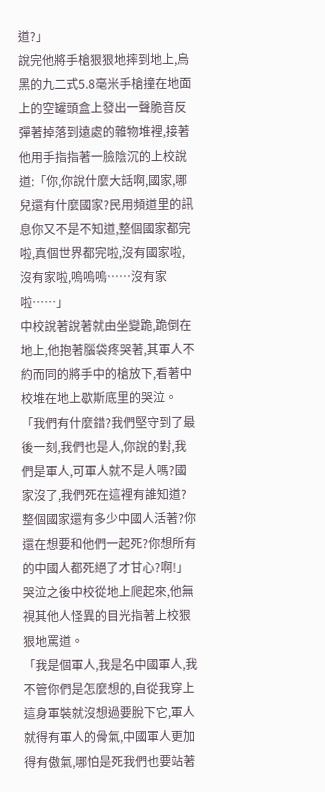道?」
說完他將手槍狠狠地摔到地上,烏黑的九二式5.8毫米手槍撞在地面上的空罐頭盒上發出一聲脆音反彈著掉落到遠處的雜物堆裡,接著他用手指指著一臉陰沉的上校說道:「你,你說什麼大話啊,國家,哪兒還有什麼國家?民用頻道里的訊息你又不是不知道,整個國家都完啦,真個世界都完啦,沒有國家啦,沒有家啦,嗚嗚嗚……沒有家啦……」
中校說著說著就由坐變跪,跪倒在地上,他抱著腦袋疼哭著,其軍人不約而同的將手中的槍放下,看著中校堆在地上歇斯底里的哭泣。
「我們有什麼錯?我們堅守到了最後一刻,我們也是人,你說的對,我們是軍人,可軍人就不是人嗎?國家沒了,我們死在這裡有誰知道?整個國家還有多少中國人活著?你還在想要和他們一起死?你想所有的中國人都死絕了才甘心?啊!」
哭泣之後中校從地上爬起來,他無視其他人怪異的目光指著上校狠狠地罵道。
「我是個軍人,我是名中國軍人,我不管你們是怎麼想的,自從我穿上這身軍裝就沒想過要脫下它,軍人就得有軍人的骨氣,中國軍人更加得有傲氣,哪怕是死我們也要站著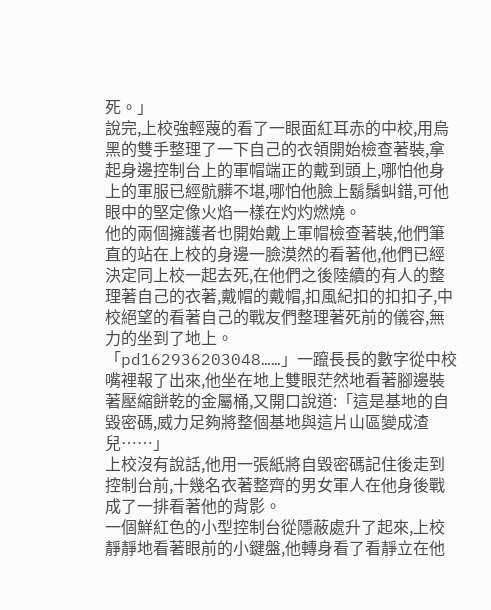死。」
說完,上校強輕蔑的看了一眼面紅耳赤的中校,用烏黑的雙手整理了一下自己的衣領開始檢查著裝,拿起身邊控制台上的軍帽端正的戴到頭上,哪怕他身上的軍服已經骯髒不堪,哪怕他臉上鬍鬚虯錯,可他眼中的堅定像火焰一樣在灼灼燃燒。
他的兩個擁護者也開始戴上軍帽檢查著裝,他們筆直的站在上校的身邊一臉漠然的看著他,他們已經決定同上校一起去死,在他們之後陸續的有人的整理著自己的衣著,戴帽的戴帽,扣風紀扣的扣扣子,中校絕望的看著自己的戰友們整理著死前的儀容,無力的坐到了地上。
「pd162936203048……」一躥長長的數字從中校嘴裡報了出來,他坐在地上雙眼茫然地看著腳邊裝著壓縮餅乾的金屬桶,又開口說道:「這是基地的自毀密碼,威力足夠將整個基地與這片山區變成渣兒……」
上校沒有說話,他用一張紙將自毀密碼記住後走到控制台前,十幾名衣著整齊的男女軍人在他身後戰成了一排看著他的背影。
一個鮮紅色的小型控制台從隱蔽處升了起來,上校靜靜地看著眼前的小鍵盤,他轉身看了看靜立在他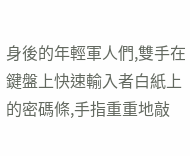身後的年輕軍人們,雙手在鍵盤上快速輸入者白紙上的密碼條,手指重重地敲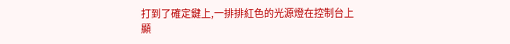打到了確定鍵上,一排排紅色的光源燈在控制台上顯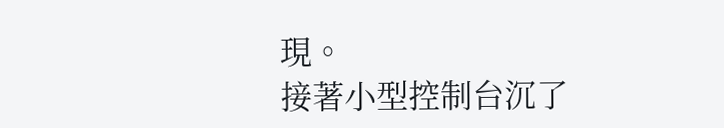現。
接著小型控制台沉了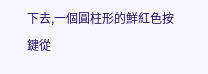下去,一個圓柱形的鮮紅色按鍵從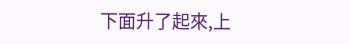下面升了起來,上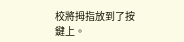校將拇指放到了按鍵上。